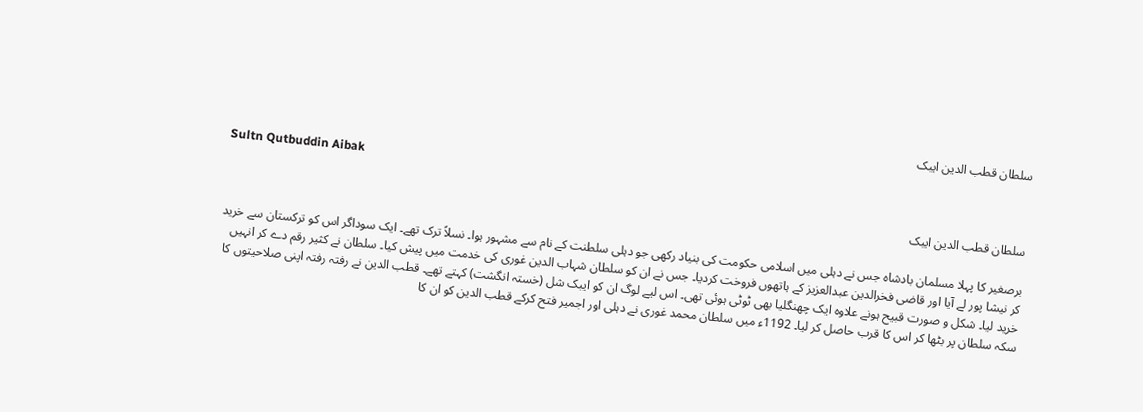سلطان قطب الدین ایبک

Sultn Qutbuddin Aibak

سلطان قطب الدین ایبک

برصغیر کا پہلا مسلمان بادشاه جس نے دہلی میں اسلامی حکومت کی بنیاد رکھی جو دہلی سلطنت کے نام سے مشہور ہوا۔ نسلاً ترک تھے۔ ایک سوداگر اس کو ترکستان سے خرید کر نیشا پور لے آیا اور قاضی فخرالدین عبدالعزیز کے ہاتھوں فروخت کردیا۔ جس نے ان کو سلطان شہاب الدین غوری کی خدمت میں پیش کیا۔ سلطان نے کثیر رقم دے کر انہیں خرید لیا۔ شکل و صورت قبیح ہونے علاوه ایک چھنگلیا بھی ٹوٹی ہوئی تھی۔ اس لیے لوگ ان کو ایبک شل (خستہ انگشت) کہتے تھے۔ قطب الدین نے رفتہ رفتہ اپنی صلاحیتوں کا سکہ سلطان پر بٹھا کر اس کا قرب حاصل کر لیا۔ 1192ء میں سلطان محمد غوری نے دہلی اور اجمیر فتح کرکے قطب الدین کو ان کا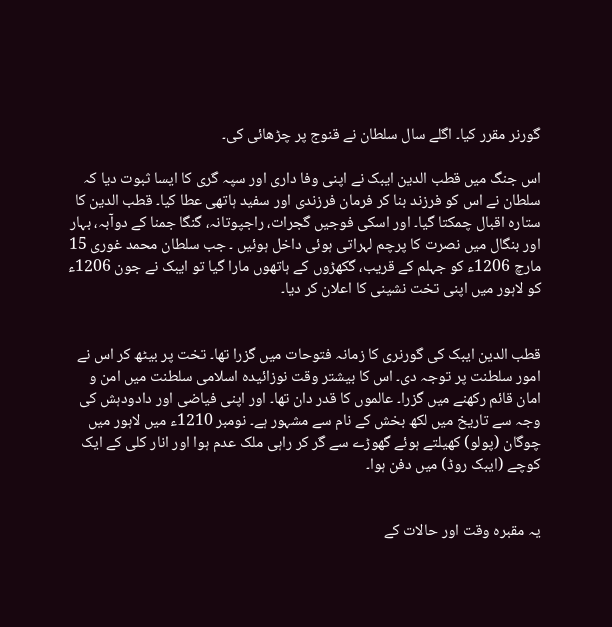گورنر مقرر کیا۔ اگلے سال سلطان نے قنوج پر چڑھائی کی۔

اس جنگ میں قطب الدین ایبک نے اپنی وفا داری اور سپہ گری کا ایسا ثبوت دیا کہ سلطان نے اس کو فرزند بنا کر فرمان فرزندی اور سفید ہاتھی عطا کیا۔ قطب الدین کا ستاره اقبال چمکتا گیا۔ اور اسکی فوجیں گجرات، راجپوتانہ، گنگا جمنا کے دوآبہ، بہار اور بنگال میں نصرت کا پرچم لہراتی ہوئی داخل ہوئیں ۔ جب سلطان محمد غوری 15 مارچ 1206ء کو جہلم کے قریب، گکھڑوں کے ہاتھوں مارا گیا تو ایبک نے جون 1206ء کو لاہور میں اپنی تخت نشینی کا اعلان کر دیا۔


قطب الدین ایبک کی گورنری کا زمانہ فتوحات میں گزرا تھا۔ تخت پر بیٹھ کر اس نے امور سلطنت پر توجہ دی۔ اس کا بیشتر وقت نوزائیده اسلامی سلطنت میں امن و امان قائم رکھنے میں گزرا۔ عالموں کا قدر دان تھا۔ اور اپنی فیاضی اور دادودہش کی وجہ سے تاریخ میں لکھ بخش کے نام سے مشہور ہے۔ نومبر 1210ء میں لاہور میں چوگان (پولو) کھیلتے ہوئے گھوڑے سے گر کر راہی ملک عدم ہوا اور انار کلی کے ایک کوچے (ایبک روڈ) میں دفن ہوا۔


یہ مقبره وقت اور حالات کے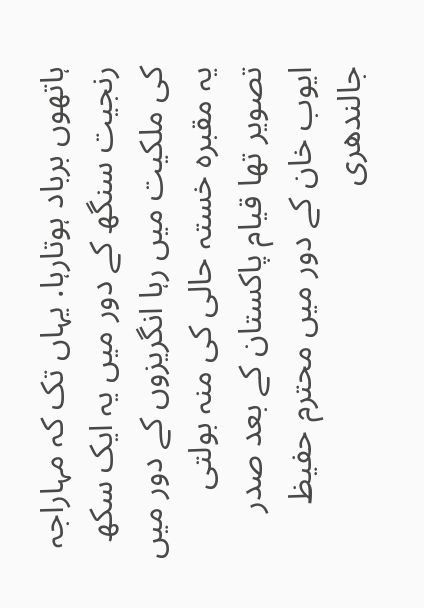ہاتھوں برباد ہوتارہا. یہاں تک کہ مہاراجہ رنجیت سنگھ کے دور میں یہ ایک سکھ کی ملکیت میں رہا انگریزوں کے دور میں یہ مقبره خستہ حالی کی منہ بولتی تصویر تھا قیام پاکستان کے بعد صدر ایوب خان کے دور میں محترم حفیظ جالندھری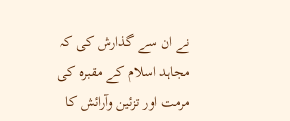نے ان سے گذارش کی کہ مجاہد اسلام کے مقبره کی مرمت اور تزئین وآرائش کا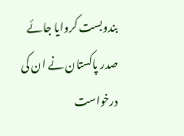بندوبست کروایا جائے صدر پاکستان نے ان کی درخواست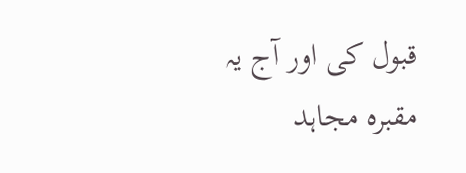قبول کی اور آج یہ مقبره مجاہد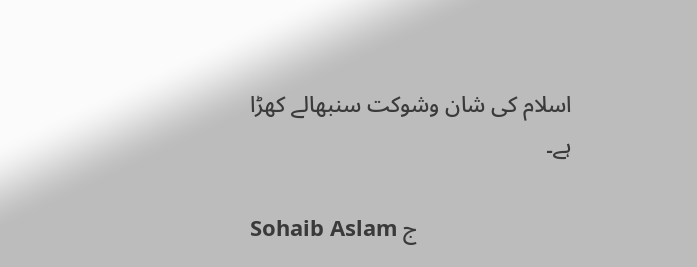اسلام کی شان وشوکت سنبھالے کھڑا ہے۔

Sohaib Aslam ج